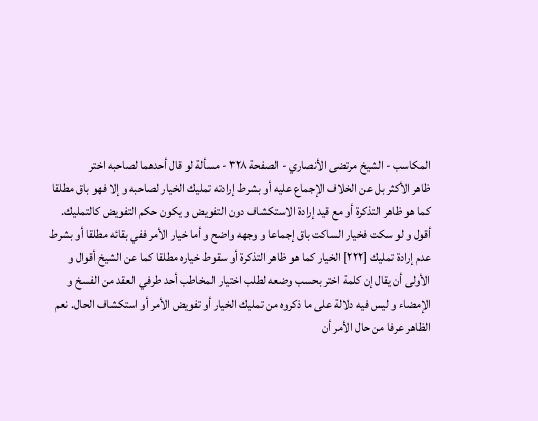المكاسب - الشيخ مرتضى الأنصاري - الصفحة ٣٢٨ - مسألة لو قال أحدهما لصاحبه اختر
ظاهر الأكثر بل عن الخلاف الإجماع عليه أو بشرط إرادته تمليك الخيار لصاحبه و إلا فهو باق مطلقا كما هو ظاهر التذكرة أو مع قيد إرادة الاستكشاف دون التفويض و يكون حكم التفويض كالتمليك. أقول و لو سكت فخيار الساكت باق إجماعا و وجهه واضح و أما خيار الأمر ففي بقائه مطلقا أو بشرط عدم إرادة تمليك [٢٢٢] الخيار كما هو ظاهر التذكرة أو سقوط خياره مطلقا كما عن الشيخ أقوال و الأولى أن يقال إن كلمة اختر بحسب وضعه لطلب اختيار المخاطب أحد طرفي العقد من الفسخ و الإمضاء و ليس فيه دلالة على ما ذكروه من تمليك الخيار أو تفويض الأمر أو استكشاف الحال. نعم الظاهر عرفا من حال الأمر أن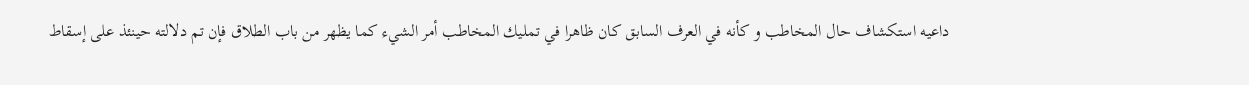داعيه استكشاف حال المخاطب و كأنه في العرف السابق كان ظاهرا في تمليك المخاطب أمر الشيء كما يظهر من باب الطلاق فإن تم دلالته حينئذ على إسقاط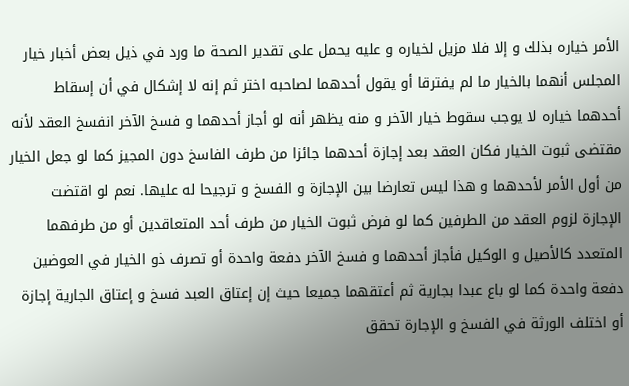الأمر خياره بذلك و إلا فلا مزيل لخياره و عليه يحمل على تقدير الصحة ما ورد في ذيل بعض أخبار خيار المجلس أنهما بالخيار ما لم يفترقا أو يقول أحدهما لصاحبه اختر ثم إنه لا إشكال في أن إسقاط أحدهما خياره لا يوجب سقوط خيار الآخر و منه يظهر أنه لو أجاز أحدهما و فسخ الآخر انفسخ العقد لأنه مقتضى ثبوت الخيار فكان العقد بعد إجازة أحدهما جائزا من طرف الفاسخ دون المجيز كما لو جعل الخيار من أول الأمر لأحدهما و هذا ليس تعارضا بين الإجازة و الفسخ و ترجيحا له عليها. نعم لو اقتضت الإجازة لزوم العقد من الطرفين كما لو فرض ثبوت الخيار من طرف أحد المتعاقدين أو من طرفهما المتعدد كالأصيل و الوكيل فأجاز أحدهما و فسخ الآخر دفعة واحدة أو تصرف ذو الخيار في العوضين دفعة واحدة كما لو باع عبدا بجارية ثم أعتقهما جميعا حيث إن إعتاق العبد فسخ و إعتاق الجارية إجازة أو اختلف الورثة في الفسخ و الإجارة تحقق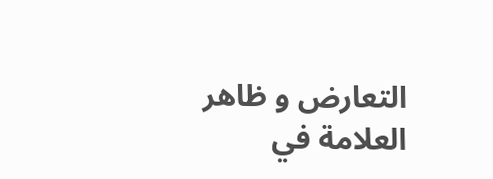التعارض و ظاهر العلامة في